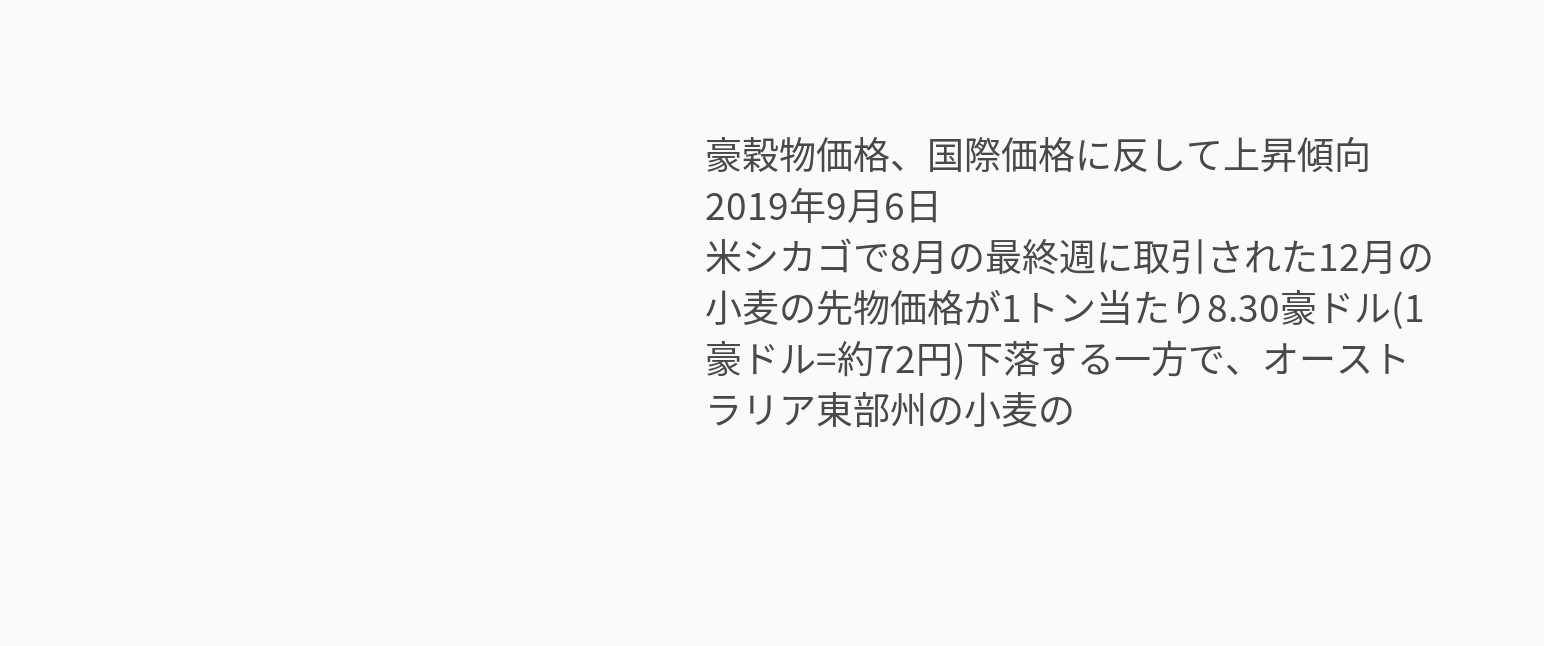豪穀物価格、国際価格に反して上昇傾向
2019年9月6日
米シカゴで8月の最終週に取引された12月の小麦の先物価格が1トン当たり8.30豪ドル(1豪ドル=約72円)下落する一方で、オーストラリア東部州の小麦の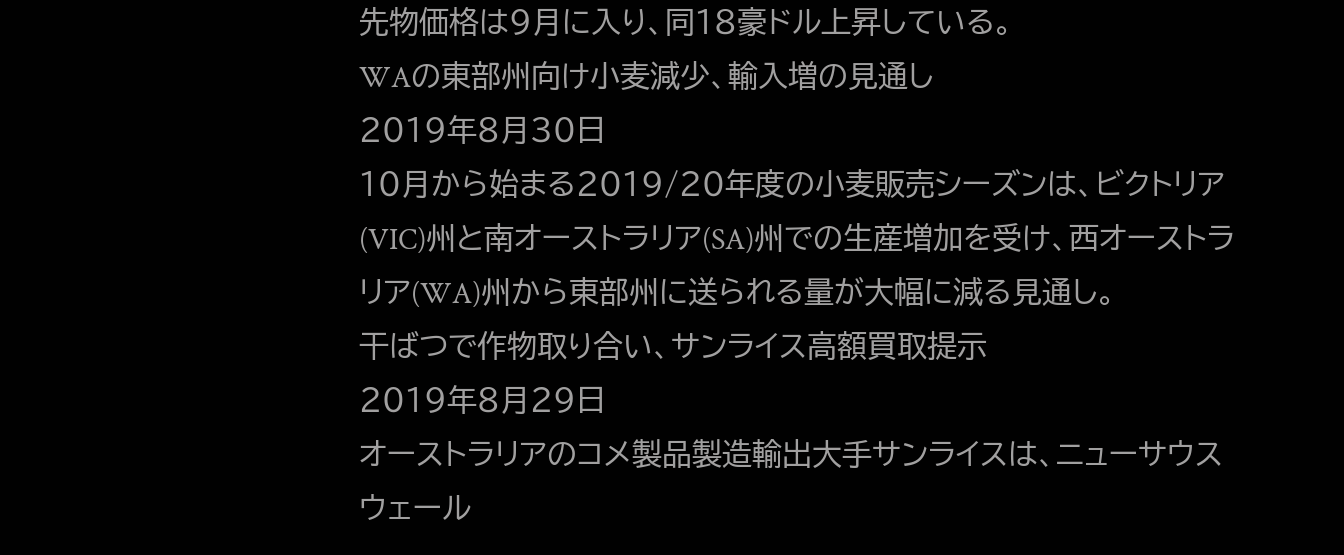先物価格は9月に入り、同18豪ドル上昇している。
WAの東部州向け小麦減少、輸入増の見通し
2019年8月30日
10月から始まる2019/20年度の小麦販売シーズンは、ビクトリア(VIC)州と南オーストラリア(SA)州での生産増加を受け、西オーストラリア(WA)州から東部州に送られる量が大幅に減る見通し。
干ばつで作物取り合い、サンライス高額買取提示
2019年8月29日
オーストラリアのコメ製品製造輸出大手サンライスは、ニューサウスウェール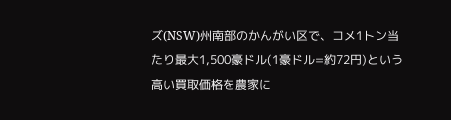ズ(NSW)州南部のかんがい区で、コメ1トン当たり最大1,500豪ドル(1豪ドル=約72円)という高い買取価格を農家に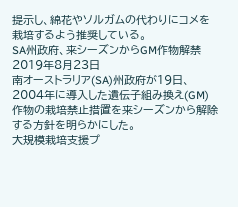提示し、綿花やソルガムの代わりにコメを栽培するよう推奨している。
SA州政府、来シーズンからGM作物解禁
2019年8月23日
南オーストラリア(SA)州政府が19日、2004年に導入した遺伝子組み換え(GM)作物の栽培禁止措置を来シーズンから解除する方針を明らかにした。
大規模栽培支援プ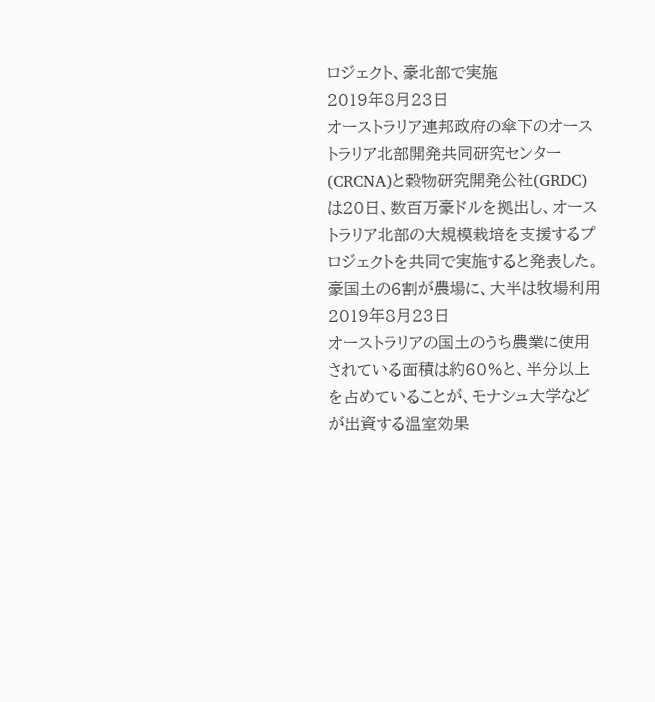ロジェクト、豪北部で実施
2019年8月23日
オーストラリア連邦政府の傘下のオーストラリア北部開発共同研究センター(CRCNA)と穀物研究開発公社(GRDC)は20日、数百万豪ドルを拠出し、オーストラリア北部の大規模栽培を支援するプロジェクトを共同で実施すると発表した。
豪国土の6割が農場に、大半は牧場利用
2019年8月23日
オーストラリアの国土のうち農業に使用されている面積は約60%と、半分以上を占めていることが、モナシュ大学などが出資する温室効果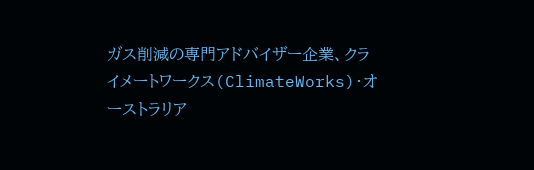ガス削減の専門アドバイザー企業、クライメートワークス(ClimateWorks)・オーストラリア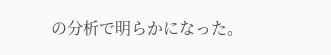の分析で明らかになった。